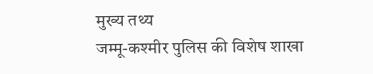मुख्य तथ्य
जम्मू-कश्मीर पुलिस की विशेष शाखा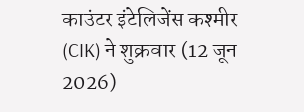काउंटर इंटेलिजेंस कश्मीर (CIK) ने शुक्रवार (12 जून 2026)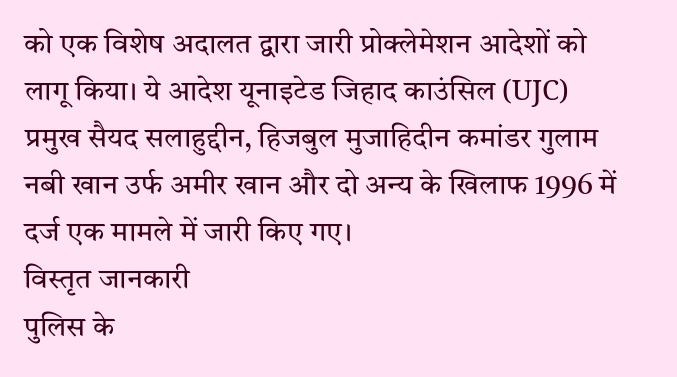को एक विशेष अदालत द्वारा जारी प्रोक्लेमेशन आदेशों को लागू किया। ये आदेश यूनाइटेड जिहाद काउंसिल (UJC) प्रमुख सैयद सलाहुद्दीन, हिजबुल मुजाहिदीन कमांडर गुलाम नबी खान उर्फ अमीर खान और दो अन्य के खिलाफ 1996 में दर्ज एक मामले में जारी किए गए।
विस्तृत जानकारी
पुलिस के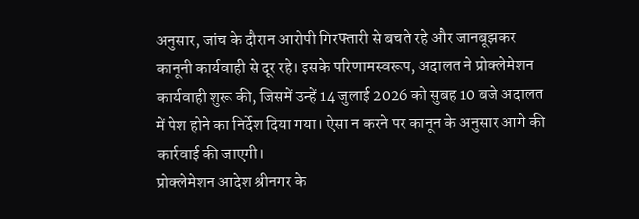अनुसार, जांच के दौरान आरोपी गिरफ्तारी से बचते रहे और जानबूझकर कानूनी कार्यवाही से दूर रहे। इसके परिणामस्वरूप, अदालत ने प्रोक्लेमेशन कार्यवाही शुरू की, जिसमें उन्हें 14 जुलाई 2026 को सुबह 10 बजे अदालत में पेश होने का निर्देश दिया गया। ऐसा न करने पर कानून के अनुसार आगे की कार्रवाई की जाएगी।
प्रोक्लेमेशन आदेश श्रीनगर के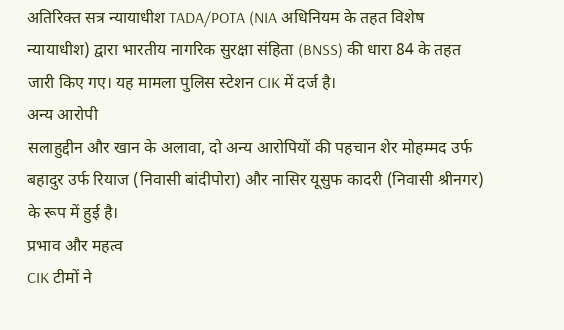अतिरिक्त सत्र न्यायाधीश TADA/POTA (NIA अधिनियम के तहत विशेष न्यायाधीश) द्वारा भारतीय नागरिक सुरक्षा संहिता (BNSS) की धारा 84 के तहत जारी किए गए। यह मामला पुलिस स्टेशन CIK में दर्ज है।
अन्य आरोपी
सलाहुद्दीन और खान के अलावा, दो अन्य आरोपियों की पहचान शेर मोहम्मद उर्फ बहादुर उर्फ रियाज (निवासी बांदीपोरा) और नासिर यूसुफ कादरी (निवासी श्रीनगर) के रूप में हुई है।
प्रभाव और महत्व
CIK टीमों ने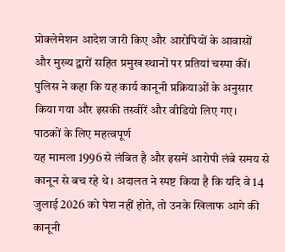प्रोक्लेमेशन आदेश जारी किए और आरोपियों के आवासों और मुख्य द्वारों सहित प्रमुख स्थानों पर प्रतियां चस्पा कीं। पुलिस ने कहा कि यह कार्य कानूनी प्रक्रियाओं के अनुसार किया गया और इसकी तस्वीरें और वीडियो लिए गए।
पाठकों के लिए महत्वपूर्ण
यह मामला 1996 से लंबित है और इसमें आरोपी लंबे समय से कानून से बच रहे थे। अदालत ने स्पष्ट किया है कि यदि वे 14 जुलाई 2026 को पेश नहीं होते, तो उनके खिलाफ आगे की कानूनी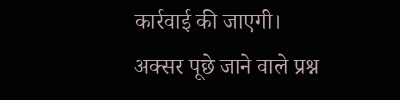कार्रवाई की जाएगी।
अक्सर पूछे जाने वाले प्रश्न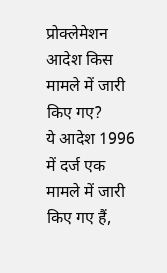प्रोक्लेमेशन आदेश किस मामले में जारी किए गए?
ये आदेश 1996 में दर्ज एक मामले में जारी किए गए हैं,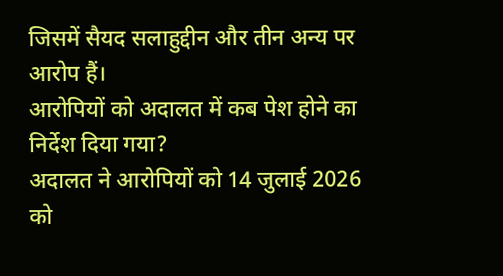जिसमें सैयद सलाहुद्दीन और तीन अन्य पर आरोप हैं।
आरोपियों को अदालत में कब पेश होने का निर्देश दिया गया?
अदालत ने आरोपियों को 14 जुलाई 2026 को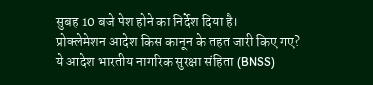सुबह 10 बजे पेश होने का निर्देश दिया है।
प्रोक्लेमेशन आदेश किस कानून के तहत जारी किए गए?
ये आदेश भारतीय नागरिक सुरक्षा संहिता (BNSS)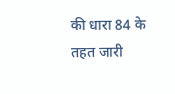की धारा 84 के तहत जारी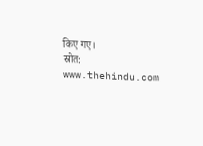किए गए।
स्रोत: www.thehindu.com